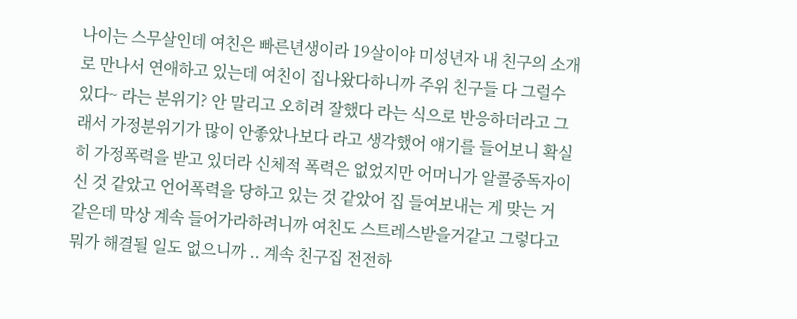나이는 스무살인데 여친은 빠른년생이라 19살이야 미성년자 내 친구의 소개로 만나서 연애하고 있는데 여친이 집나왔다하니까 주위 친구들 다 그럴수있다~ 라는 분위기? 안 말리고 오히려 잘했다 라는 식으로 반응하더라고 그래서 가정분위기가 많이 안좋았나보다 라고 생각했어 얘기를 들어보니 확실히 가정폭력을 받고 있더라 신체적 폭력은 없었지만 어머니가 알콜중독자이신 것 같았고 언어폭력을 당하고 있는 것 같았어 집 들여보내는 게 맞는 거 같은데 막상 계속 들어가라하려니까 여친도 스트레스받을거같고 그렇다고 뭐가 해결될 일도 없으니까 .. 계속 친구집 전전하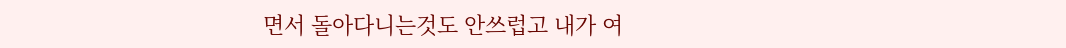면서 돌아다니는것도 안쓰럽고 내가 여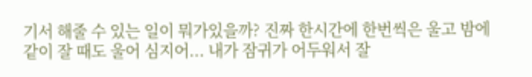기서 해줄 수 있는 일이 뭐가있을까? 진짜 한시간에 한번씩은 울고 밤에 같이 잘 때도 울어 심지어... 내가 잠귀가 어두워서 잘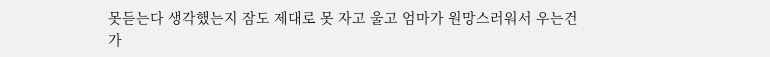못듣는다 생각했는지 잠도 제대로 못 자고 울고 엄마가 원망스러워서 우는건가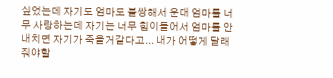싶었는데 자기도 엄마도 불쌍해서 운대 엄마를 너무 사랑하는데 자기는 너무 힘이들어서 엄마를 안 내치면 자기가 죽을거같다고... 내가 어떻게 달래줘야할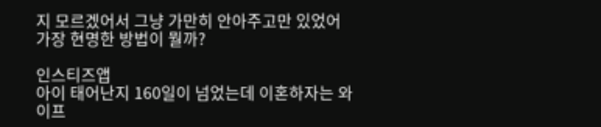지 모르겠어서 그냥 가만히 안아주고만 있었어 가장 현명한 방법이 뭘까?

인스티즈앱
아이 태어난지 160일이 넘었는데 이혼하자는 와이프